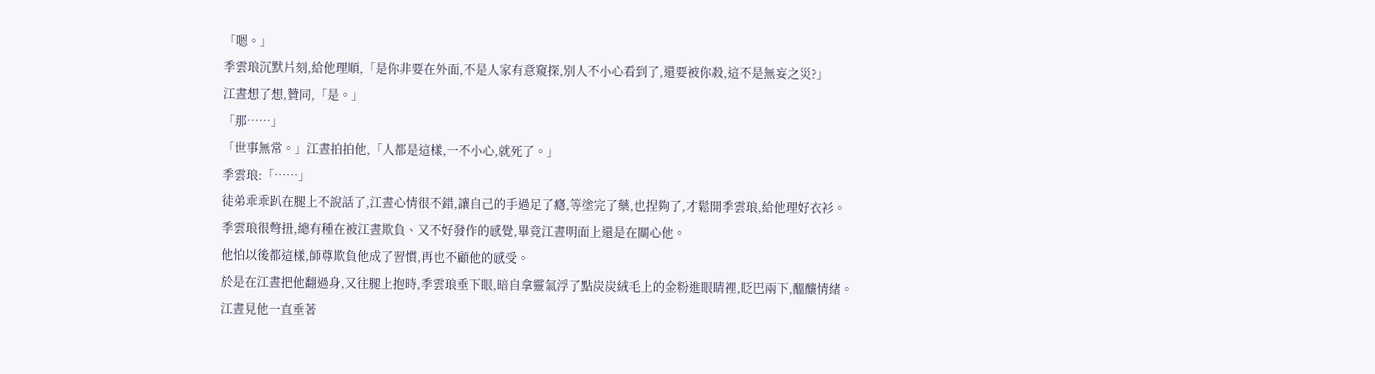「嗯。」
季雲琅沉默片刻,給他理順,「是你非要在外面,不是人家有意窺探,別人不小心看到了,還要被你殺,這不是無妄之災?」
江晝想了想,贊同,「是。」
「那……」
「世事無常。」江晝拍拍他,「人都是這樣,一不小心,就死了。」
季雲琅:「……」
徒弟乖乖趴在腿上不說話了,江晝心情很不錯,讓自己的手過足了癮,等塗完了藥,也捏夠了,才鬆開季雲琅,給他理好衣衫。
季雲琅很彆扭,總有種在被江晝欺負、又不好發作的感覺,畢竟江晝明面上還是在關心他。
他怕以後都這樣,師尊欺負他成了習慣,再也不顧他的感受。
於是在江晝把他翻過身,又往腿上抱時,季雲琅垂下眼,暗自拿靈氣浮了點炭炭絨毛上的金粉進眼睛裡,眨巴兩下,醞釀情緒。
江晝見他一直垂著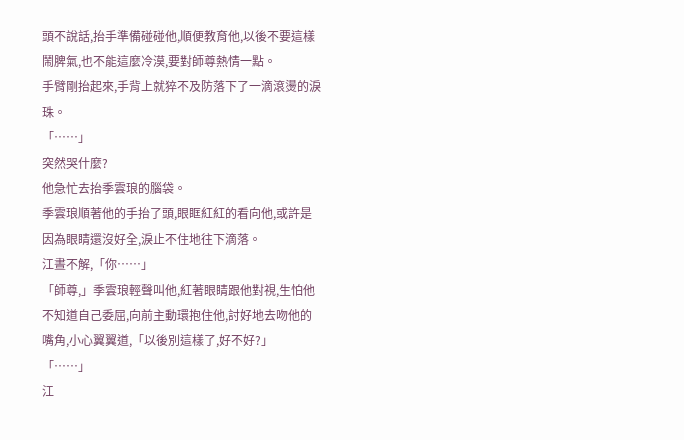頭不說話,抬手準備碰碰他,順便教育他,以後不要這樣鬧脾氣,也不能這麼冷漠,要對師尊熱情一點。
手臂剛抬起來,手背上就猝不及防落下了一滴滾燙的淚珠。
「……」
突然哭什麼?
他急忙去抬季雲琅的腦袋。
季雲琅順著他的手抬了頭,眼眶紅紅的看向他,或許是因為眼睛還沒好全,淚止不住地往下滴落。
江晝不解,「你……」
「師尊,」季雲琅輕聲叫他,紅著眼睛跟他對視,生怕他不知道自己委屈,向前主動環抱住他,討好地去吻他的嘴角,小心翼翼道,「以後別這樣了,好不好?」
「……」
江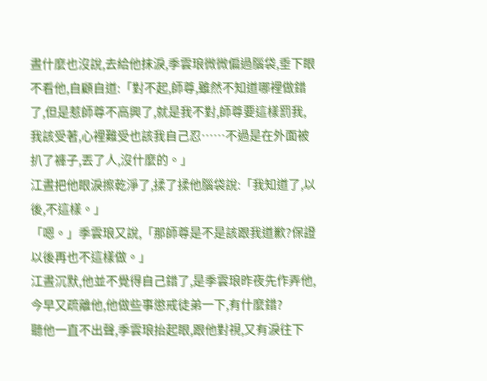晝什麼也沒說,去給他抹淚,季雲琅微微偏過腦袋,垂下眼不看他,自顧自道:「對不起,師尊,雖然不知道哪裡做錯了,但是惹師尊不高興了,就是我不對,師尊要這樣罰我,我該受著,心裡難受也該我自己忍……不過是在外面被扒了褲子,丟了人,沒什麼的。」
江晝把他眼淚擦乾淨了,揉了揉他腦袋說:「我知道了,以後,不這樣。」
「嗯。」季雲琅又說,「那師尊是不是該跟我道歉?保證以後再也不這樣做。」
江晝沉默,他並不覺得自己錯了,是季雲琅昨夜先作弄他,今早又疏離他,他做些事懲戒徒弟一下,有什麼錯?
聽他一直不出聲,季雲琅抬起眼,跟他對視,又有淚往下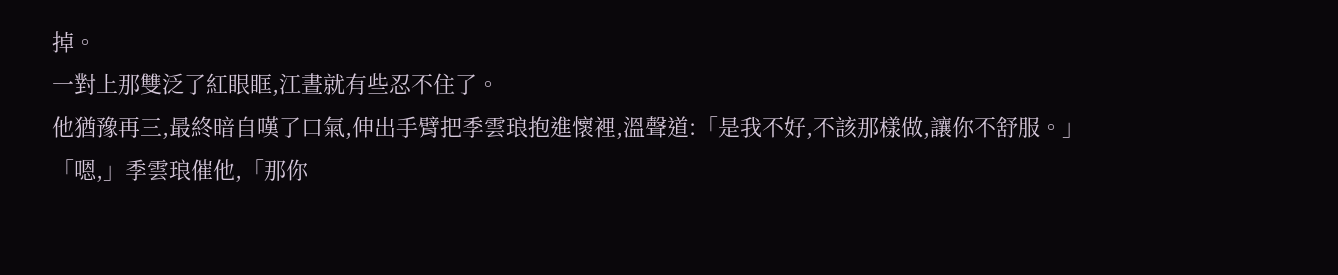掉。
一對上那雙泛了紅眼眶,江晝就有些忍不住了。
他猶豫再三,最終暗自嘆了口氣,伸出手臂把季雲琅抱進懷裡,溫聲道:「是我不好,不該那樣做,讓你不舒服。」
「嗯,」季雲琅催他,「那你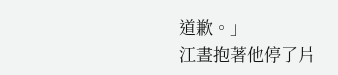道歉。」
江晝抱著他停了片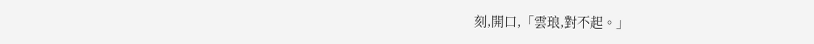刻,開口,「雲琅,對不起。」